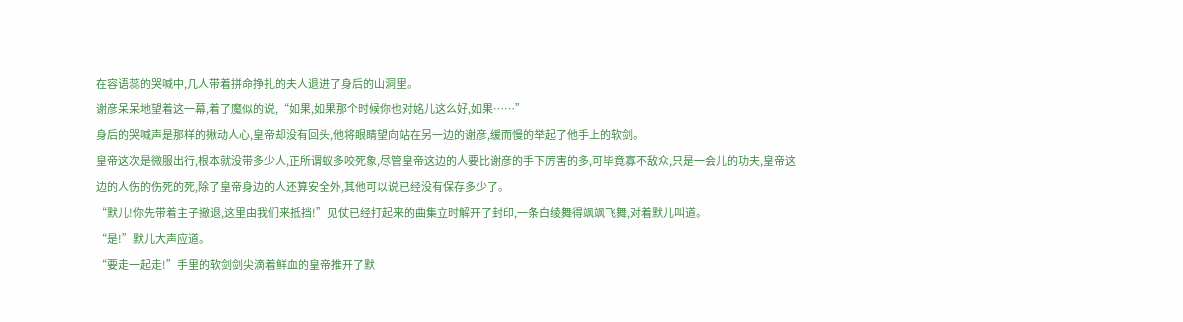在容语蕊的哭喊中,几人带着拼命挣扎的夫人退进了身后的山洞里。
谢彦呆呆地望着这一幕,着了魔似的说,“如果,如果那个时候你也对姳儿这么好,如果……”
身后的哭喊声是那样的揪动人心,皇帝却没有回头,他将眼睛望向站在另一边的谢彦,缓而慢的举起了他手上的软剑。
皇帝这次是微服出行,根本就没带多少人,正所谓蚁多咬死象,尽管皇帝这边的人要比谢彦的手下厉害的多,可毕竟寡不敌众,只是一会儿的功夫,皇帝这边的人伤的伤死的死,除了皇帝身边的人还算安全外,其他可以说已经没有保存多少了。
“默儿!你先带着主子撤退,这里由我们来抵挡!”见仗已经打起来的曲集立时解开了封印,一条白绫舞得飒飒飞舞,对着默儿叫道。
“是!”默儿大声应道。
“要走一起走!”手里的软剑剑尖滴着鲜血的皇帝推开了默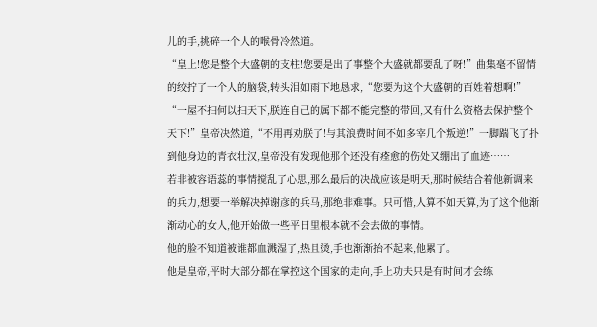儿的手,挑碎一个人的喉骨冷然道。
“皇上!您是整个大盛朝的支柱!您要是出了事整个大盛就都要乱了呀!”曲集毫不留情的绞拧了一个人的脑袋,转头泪如雨下地恳求,“您要为这个大盛朝的百姓着想啊!”
“一屋不扫何以扫天下,朕连自己的属下都不能完整的带回,又有什么资格去保护整个天下!”皇帝决然道,“不用再劝朕了!与其浪费时间不如多宰几个叛逆!”一脚踹飞了扑到他身边的青衣壮汉,皇帝没有发现他那个还没有痊愈的伤处又绷出了血迹……
若非被容语蕊的事情搅乱了心思,那么最后的决战应该是明天,那时候结合着他新调来的兵力,想要一举解决掉谢彦的兵马,那绝非难事。只可惜,人算不如天算,为了这个他渐渐动心的女人,他开始做一些平日里根本就不会去做的事情。
他的脸不知道被谁都血溅湿了,热且烫,手也渐渐抬不起来,他累了。
他是皇帝,平时大部分都在掌控这个国家的走向,手上功夫只是有时间才会练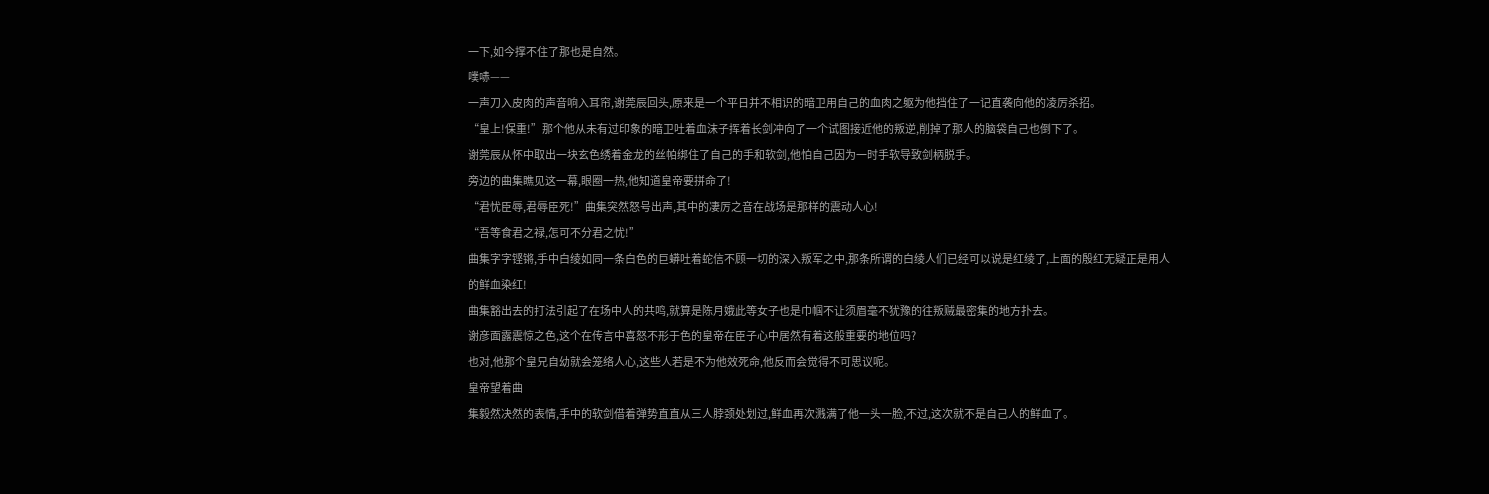一下,如今撑不住了那也是自然。
噗哧——
一声刀入皮肉的声音响入耳帘,谢莞辰回头,原来是一个平日并不相识的暗卫用自己的血肉之躯为他挡住了一记直袭向他的凌厉杀招。
“皇上!保重!”那个他从未有过印象的暗卫吐着血沫子挥着长剑冲向了一个试图接近他的叛逆,削掉了那人的脑袋自己也倒下了。
谢莞辰从怀中取出一块玄色绣着金龙的丝帕绑住了自己的手和软剑,他怕自己因为一时手软导致剑柄脱手。
旁边的曲集瞧见这一幕,眼圈一热,他知道皇帝要拼命了!
“君忧臣辱,君辱臣死!”曲集突然怒号出声,其中的凄厉之音在战场是那样的震动人心!
“吾等食君之禄,怎可不分君之忧!”
曲集字字铿锵,手中白绫如同一条白色的巨蟒吐着蛇信不顾一切的深入叛军之中,那条所谓的白绫人们已经可以说是红绫了,上面的殷红无疑正是用人的鲜血染红!
曲集豁出去的打法引起了在场中人的共鸣,就算是陈月娥此等女子也是巾帼不让须眉毫不犹豫的往叛贼最密集的地方扑去。
谢彦面露震惊之色,这个在传言中喜怒不形于色的皇帝在臣子心中居然有着这般重要的地位吗?
也对,他那个皇兄自幼就会笼络人心,这些人若是不为他效死命,他反而会觉得不可思议呢。
皇帝望着曲
集毅然决然的表情,手中的软剑借着弹势直直从三人脖颈处划过,鲜血再次溅满了他一头一脸,不过,这次就不是自己人的鲜血了。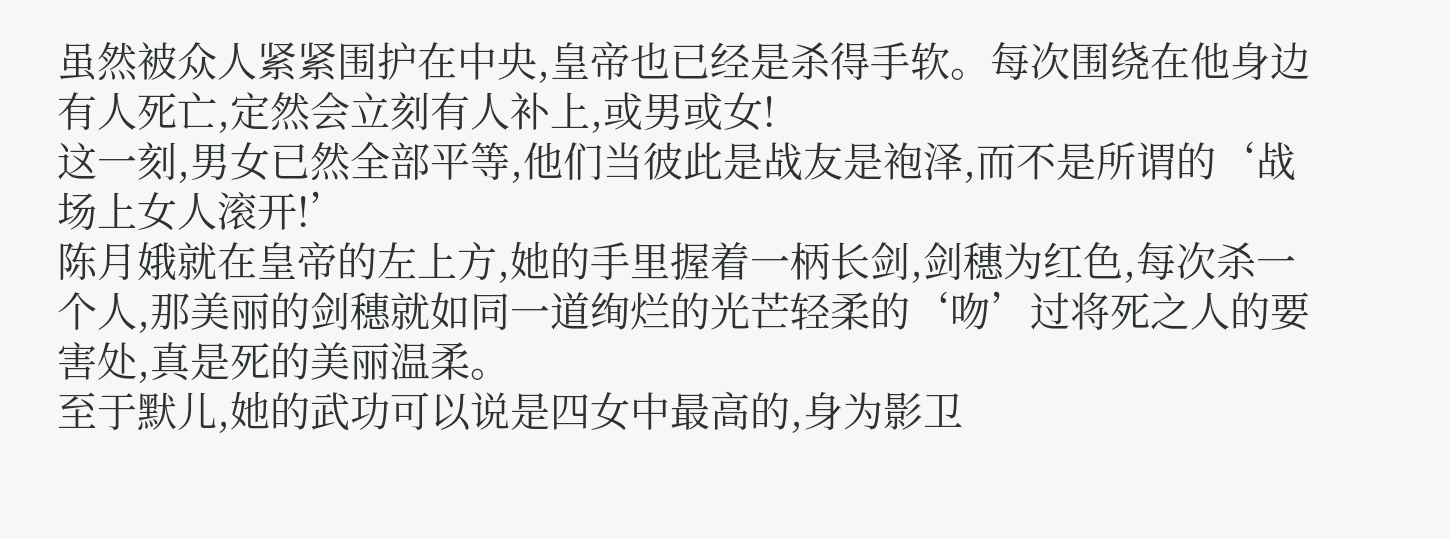虽然被众人紧紧围护在中央,皇帝也已经是杀得手软。每次围绕在他身边有人死亡,定然会立刻有人补上,或男或女!
这一刻,男女已然全部平等,他们当彼此是战友是袍泽,而不是所谓的‘战场上女人滚开!’
陈月娥就在皇帝的左上方,她的手里握着一柄长剑,剑穗为红色,每次杀一个人,那美丽的剑穗就如同一道绚烂的光芒轻柔的‘吻’过将死之人的要害处,真是死的美丽温柔。
至于默儿,她的武功可以说是四女中最高的,身为影卫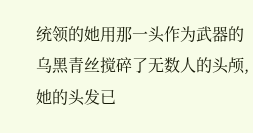统领的她用那一头作为武器的乌黑青丝搅碎了无数人的头颅,她的头发已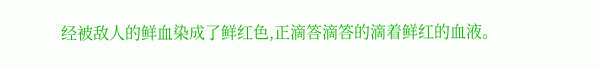经被敌人的鲜血染成了鲜红色,正滴答滴答的滴着鲜红的血液。